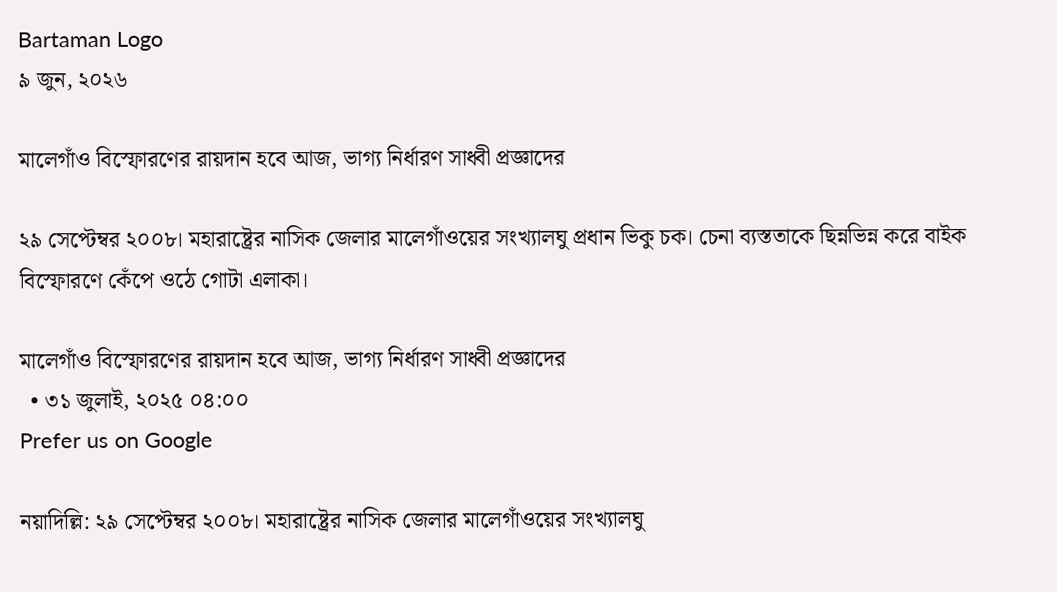Bartaman Logo
৯ জুন, ২০২৬

মালেগাঁও বিস্ফোরণের রায়দান হবে আজ, ভাগ্য নির্ধারণ সাধ্বী প্রজ্ঞাদের

২৯ সেপ্টেম্বর ২০০৮। মহারাষ্ট্রের নাসিক জেলার মালেগাঁওয়ের সংখ্যালঘু প্রধান ভিকু চক। চেনা ব্যস্ততাকে ছিন্নভিন্ন করে বাইক বিস্ফোরণে কেঁপে ওঠে গোটা এলাকা।

মালেগাঁও বিস্ফোরণের রায়দান হবে আজ, ভাগ্য নির্ধারণ সাধ্বী প্রজ্ঞাদের
  • ৩১ জুলাই, ২০২৫ ০৪:০০
Prefer us on Google

নয়াদিল্লি: ২৯ সেপ্টেম্বর ২০০৮। মহারাষ্ট্রের নাসিক জেলার মালেগাঁওয়ের সংখ্যালঘু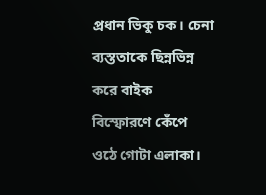প্রধান ভিকু চক। চেনা ব্যস্ততাকে ছিন্নভিন্ন করে বাইক বিস্ফোরণে কেঁপে ওঠে গোটা এলাকা।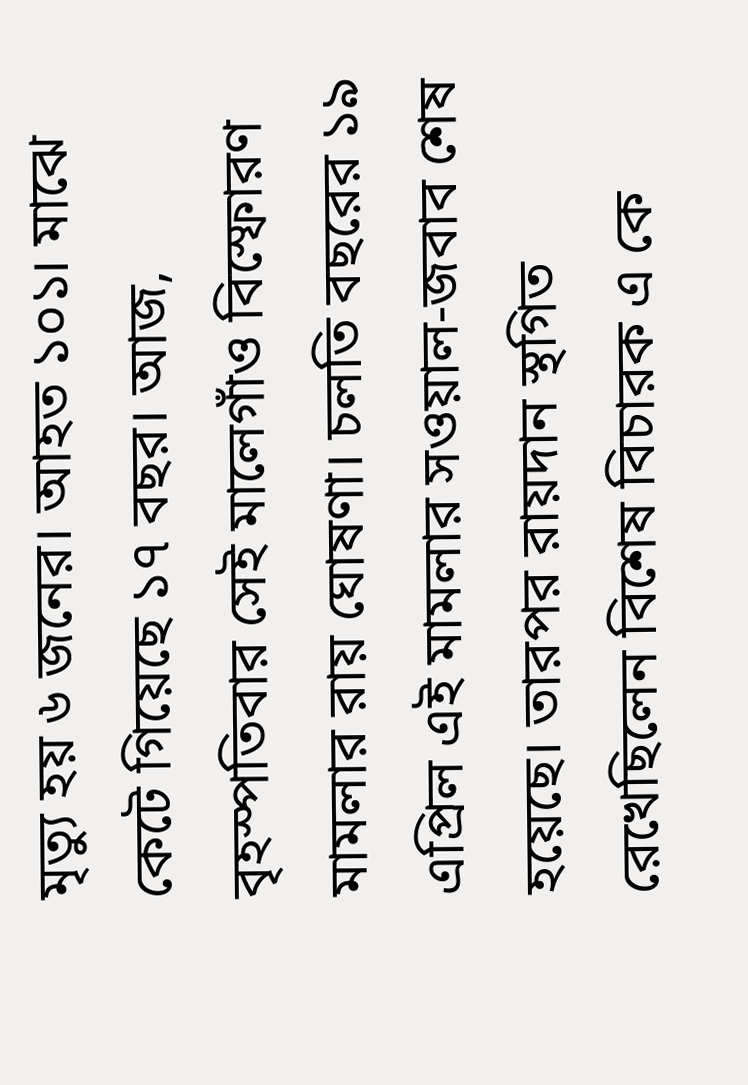মৃত্যু হয় ৬ জনের। আহত ১০১। মাঝে কেটে গিয়েছে ১৭ বছর। আজ, বৃহস্পতিবার সেই মালেগাঁও বিস্ফোরণ মামলার রায় ঘোষণা। চলতি বছরের ১৯ এপ্রিল এই মামলার সওয়াল-জবাব শেষ হয়েছে। তারপর রায়দান স্থগিত রেখেছিলেন বিশেষ বিচারক এ কে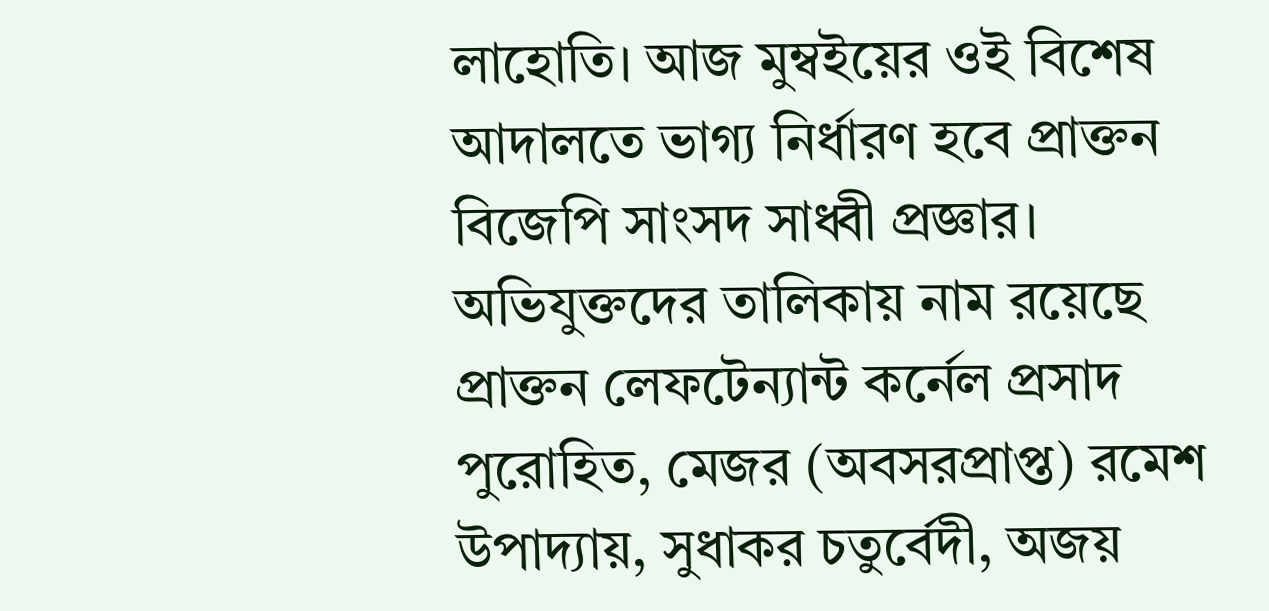লাহোতি। আজ মুম্বইয়ের ওই বিশেষ আদালতে ভাগ্য নির্ধারণ হবে প্রাক্তন বিজেপি সাংসদ সাধ্বী প্রজ্ঞার। অভিযুক্তদের তালিকায় নাম রয়েছে প্রাক্তন লেফটেন্যান্ট কর্নেল প্রসাদ পুরোহিত, মেজর (অবসরপ্রাপ্ত) রমেশ উপাদ্যায়, সুধাকর চতুর্বেদী, অজয়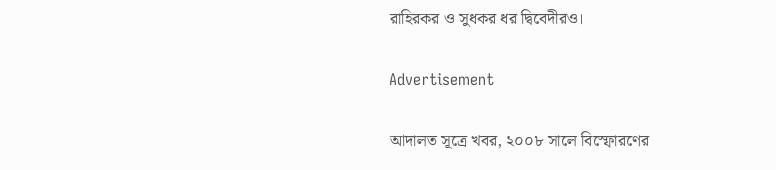রাহিরকর ও সুধকর ধর দ্বিবেদীরও।

Advertisement

আদালত সূত্রে খবর, ২০০৮ সালে বিস্ফোরণের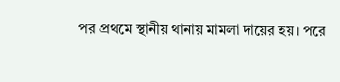পর প্রথমে স্থানীয় থানায় মামলা দায়ের হয়। পরে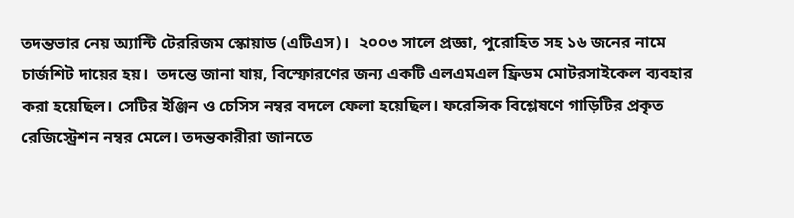তদন্তভার নেয় অ্যান্টি টেররিজম স্কোয়াড (এটিএস)।  ২০০৩ সালে প্রজ্ঞা, পুরোহিত সহ ১৬ জনের নামে চার্জশিট দায়ের হয়।  তদন্তে জানা যায়, বিস্ফোরণের জন্য একটি এলএমএল ফ্রিডম মোটরসাইকেল ব্যবহার করা হয়েছিল। সেটির ইঞ্জিন ও চেসিস নম্বর বদলে ফেলা হয়েছিল। ফরেন্সিক বিশ্লেষণে গাড়িটির প্রকৃত রেজিস্ট্রেশন নম্বর মেলে। তদন্তকারীরা জানতে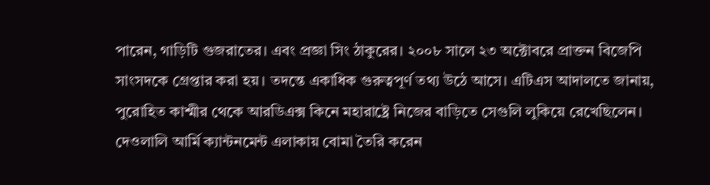পারেন, গাড়িটি গুজরাতের। এবং প্রজ্ঞা সিং ঠাকুরের। ২০০৮ সালে ২৩ অক্টোবরে প্রাক্তন বিজেপি সাংসদকে গ্রেপ্তার করা হয়। তদন্তে একাধিক গুরুত্বপূর্ণ তথ্য উঠে আসে। এটিএস আদালতে জানায়, পুরোহিত কাশ্মীর থেকে আরডিএক্স কিনে মহারাষ্ট্রে নিজের বাড়িতে সেগুলি লুকিয়ে রেখেছিলেন। দেওলালি আর্মি ক্যান্টনমেন্ট এলাকায় বোমা তৈরি করেন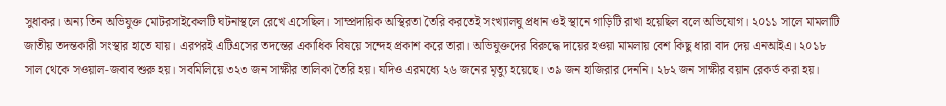সুধাকর। অন্য তিন অভিযুক্ত মোটরসাইকেলটি ঘটনাস্থলে রেখে এসেছিল। সাম্প্রদায়িক অস্থিরতা তৈরি করতেই সংখ্যালঘু প্রধান ওই স্থানে গাড়িটি রাখা হয়েছিল বলে অভিযোগ। ২০১১ সালে মামলাটি জাতীয় তদন্তকারী সংস্থার হাতে যায়। এরপরই এটিএসের তদন্তের একাধিক বিষয়ে সন্দেহ প্রকাশ করে তারা। অভিযুক্তদের বিরুদ্ধে দায়ের হওয়া মামলায় বেশ কিছু ধারা বাদ দেয় এনআইএ। ২০১৮ সাল থেকে সওয়াল-জবাব শুরু হয়। সবমিলিয়ে ৩২৩ জন সাক্ষীর তালিকা তৈরি হয়। যদিও এরমধ্যে ২৬ জনের মৃত্যু হয়েছে। ৩৯ জন হাজিরার দেননি। ২৮২ জন সাক্ষীর বয়ান রেকর্ড করা হয়।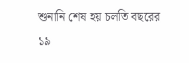শুনানি শেষ হয় চলতি বছরের ১৯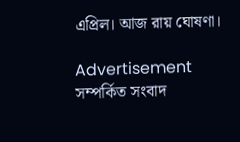এপ্রিল। আজ রায় ঘোষণা।

Advertisement
সম্পর্কিত সংবাদ